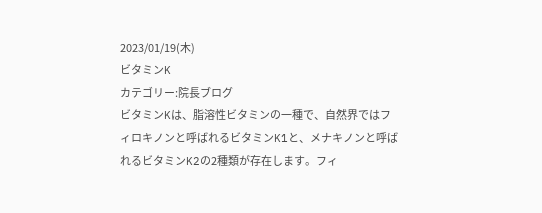2023/01/19(木)
ビタミンK
カテゴリー:院長ブログ
ビタミンKは、脂溶性ビタミンの一種で、自然界ではフィロキノンと呼ばれるビタミンK1と、メナキノンと呼ばれるビタミンK2の2種類が存在します。フィ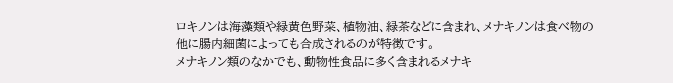ロキノンは海藻類や緑黄色野菜、植物油、緑茶などに含まれ、メナキノンは食べ物の他に腸内細菌によっても合成されるのが特徴です。
メナキノン類のなかでも、動物性食品に多く含まれるメナキ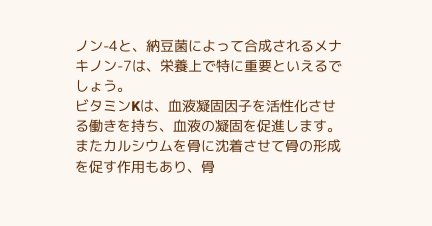ノン-4と、納豆菌によって合成されるメナキノン-7は、栄養上で特に重要といえるでしょう。
ビタミンKは、血液凝固因子を活性化させる働きを持ち、血液の凝固を促進します。またカルシウムを骨に沈着させて骨の形成を促す作用もあり、骨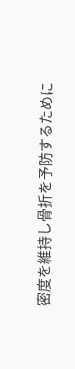密度を維持し骨折を予防するために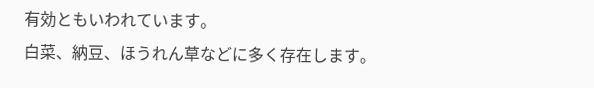有効ともいわれています。
白菜、納豆、ほうれん草などに多く存在します。